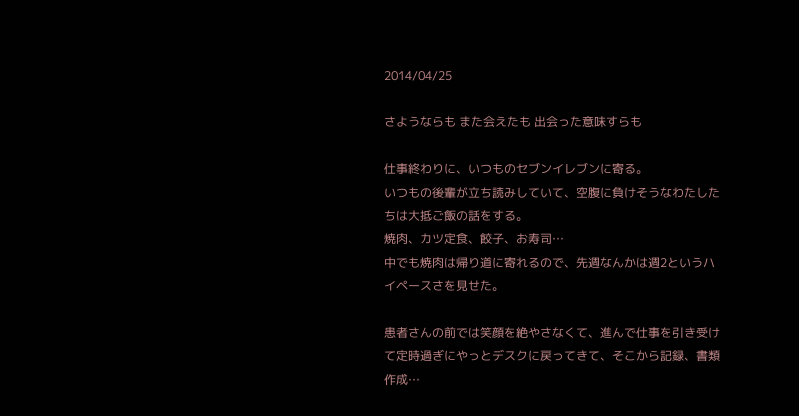2014/04/25

さようならも また会えたも 出会った意味すらも

仕事終わりに、いつものセブンイレブンに寄る。
いつもの後輩が立ち読みしていて、空腹に負けそうなわたしたちは大抵ご飯の話をする。
焼肉、カツ定食、餃子、お寿司…
中でも焼肉は帰り道に寄れるので、先週なんかは週2というハイペースさを見せた。

患者さんの前では笑顔を絶やさなくて、進んで仕事を引き受けて定時過ぎにやっとデスクに戻ってきて、そこから記録、書類作成…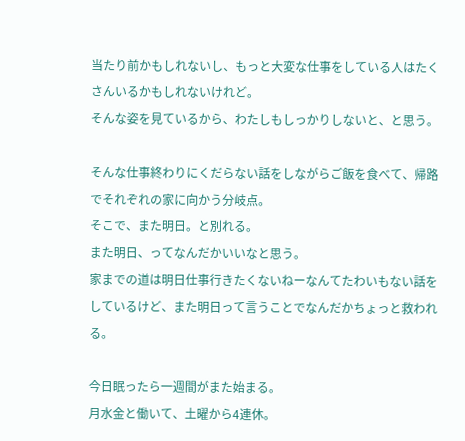当たり前かもしれないし、もっと大変な仕事をしている人はたくさんいるかもしれないけれど。
そんな姿を見ているから、わたしもしっかりしないと、と思う。

そんな仕事終わりにくだらない話をしながらご飯を食べて、帰路でそれぞれの家に向かう分岐点。
そこで、また明日。と別れる。
また明日、ってなんだかいいなと思う。
家までの道は明日仕事行きたくないねーなんてたわいもない話をしているけど、また明日って言うことでなんだかちょっと救われる。

今日眠ったら一週間がまた始まる。
月水金と働いて、土曜から4連休。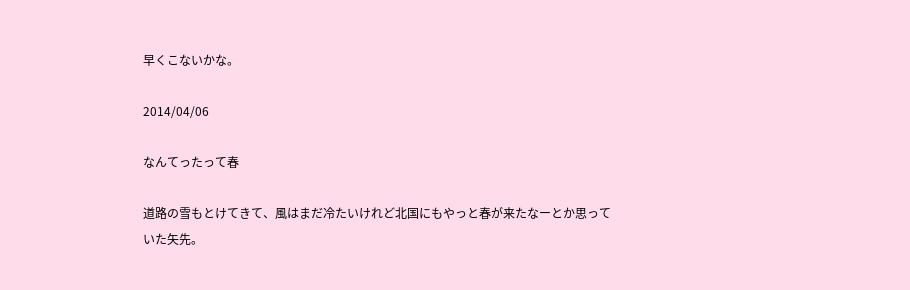早くこないかな。

2014/04/06

なんてったって春

道路の雪もとけてきて、風はまだ冷たいけれど北国にもやっと春が来たなーとか思っていた矢先。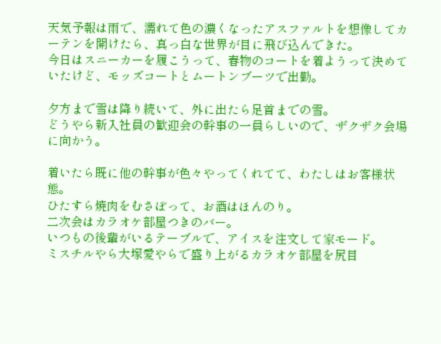天気予報は雨で、濡れて色の濃くなったアスファルトを想像してカーテンを開けたら、真っ白な世界が目に飛び込んできた。
今日はスニーカーを履こうって、春物のコートを着ようって決めていたけど、モッズコートとムートンブーツで出勤。

夕方まで雪は降り続いて、外に出たら足首までの雪。
どうやら新入社員の歓迎会の幹事の一員らしいので、ザクザク会場に向かう。

着いたら既に他の幹事が色々やってくれてて、わたしはお客様状態。
ひたすら焼肉をむさぼって、お酒はほんのり。
二次会はカラオケ部屋つきのバー。
いつもの後輩がいるテーブルで、アイスを注文して家モード。
ミスチルやら大塚愛やらで盛り上がるカラオケ部屋を尻目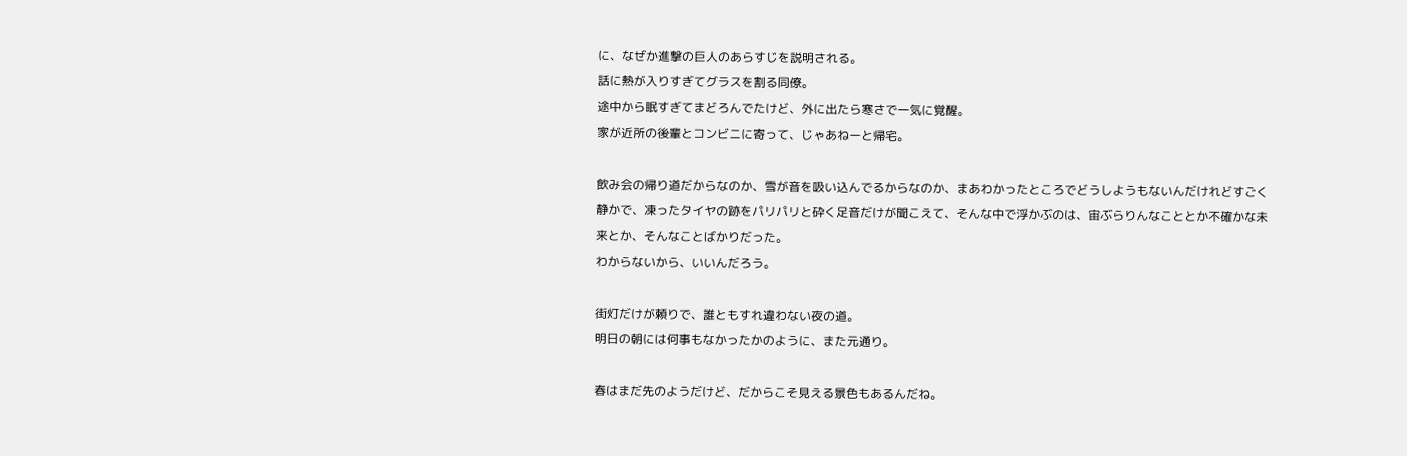に、なぜか進撃の巨人のあらすじを説明される。
話に熱が入りすぎてグラスを割る同僚。
途中から眠すぎてまどろんでたけど、外に出たら寒さで一気に覚醒。
家が近所の後輩とコンビニに寄って、じゃあねーと帰宅。

飲み会の帰り道だからなのか、雪が音を吸い込んでるからなのか、まあわかったところでどうしようもないんだけれどすごく静かで、凍ったタイヤの跡をパリパリと砕く足音だけが聞こえて、そんな中で浮かぶのは、宙ぶらりんなこととか不確かな未来とか、そんなことばかりだった。
わからないから、いいんだろう。

街灯だけが頼りで、誰ともすれ違わない夜の道。
明日の朝には何事もなかったかのように、また元通り。

春はまだ先のようだけど、だからこそ見える景色もあるんだね。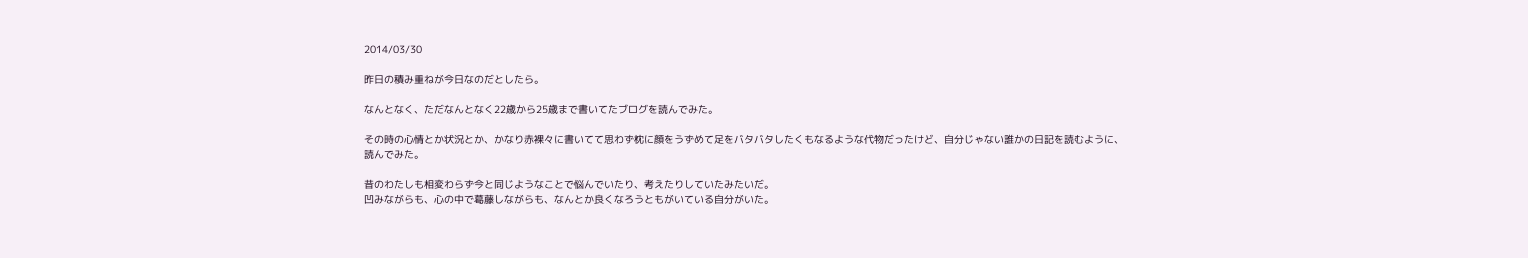2014/03/30

昨日の積み重ねが今日なのだとしたら。

なんとなく、ただなんとなく22歳から25歳まで書いてたブログを読んでみた。

その時の心情とか状況とか、かなり赤裸々に書いてて思わず枕に顔をうずめて足をバタバタしたくもなるような代物だったけど、自分じゃない誰かの日記を読むように、読んでみた。

昔のわたしも相変わらず今と同じようなことで悩んでいたり、考えたりしていたみたいだ。
凹みながらも、心の中で葛藤しながらも、なんとか良くなろうともがいている自分がいた。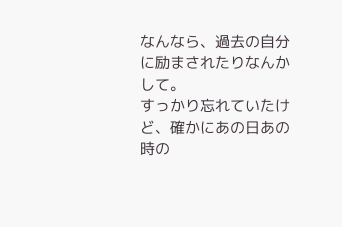なんなら、過去の自分に励まされたりなんかして。
すっかり忘れていたけど、確かにあの日あの時の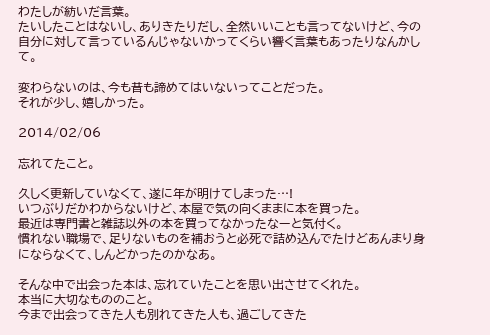わたしが紡いだ言葉。
たいしたことはないし、ありきたりだし、全然いいことも言ってないけど、今の自分に対して言っているんじゃないかってくらい響く言葉もあったりなんかして。

変わらないのは、今も昔も諦めてはいないってことだった。
それが少し、嬉しかった。

2014/02/06

忘れてたこと。

久しく更新していなくて、遂に年が明けてしまった…!
いつぶりだかわからないけど、本屋で気の向くままに本を買った。
最近は専門書と雑誌以外の本を買ってなかったなーと気付く。
慣れない職場で、足りないものを補おうと必死で詰め込んでたけどあんまり身にならなくて、しんどかったのかなあ。

そんな中で出会った本は、忘れていたことを思い出させてくれた。
本当に大切なもののこと。
今まで出会ってきた人も別れてきた人も、過ごしてきた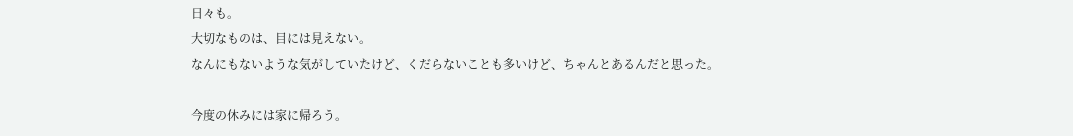日々も。
大切なものは、目には見えない。
なんにもないような気がしていたけど、くだらないことも多いけど、ちゃんとあるんだと思った。

今度の休みには家に帰ろう。